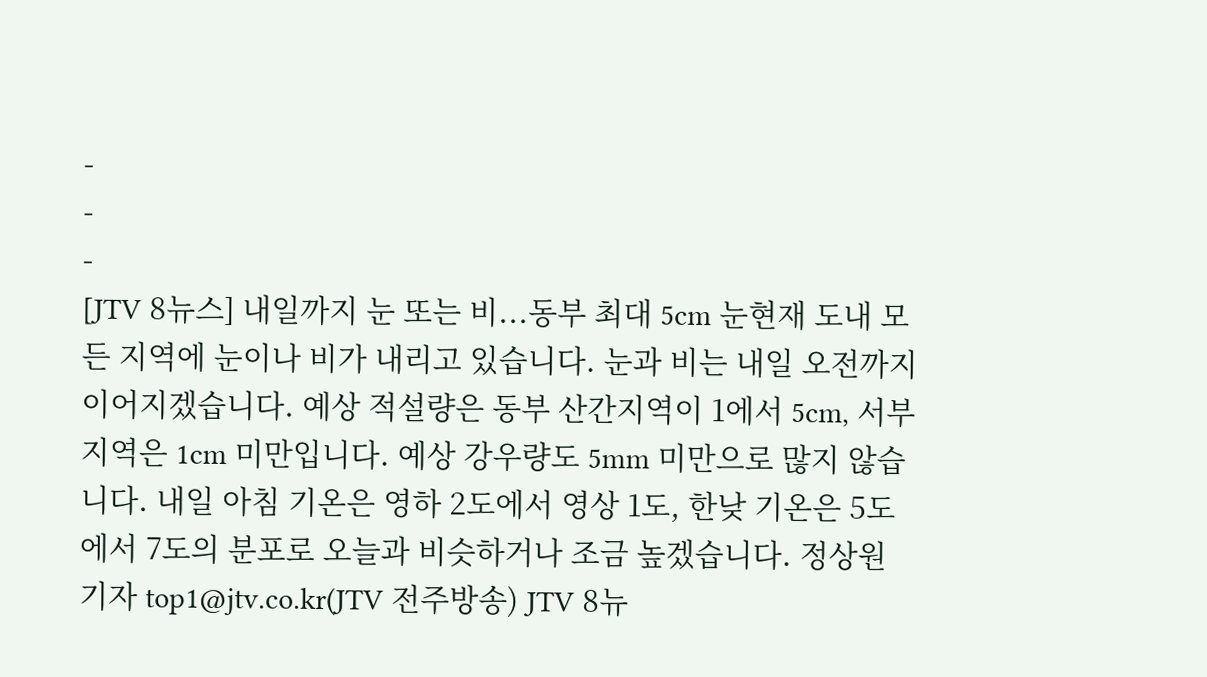-
-
-
[JTV 8뉴스] 내일까지 눈 또는 비...동부 최대 5cm 눈현재 도내 모든 지역에 눈이나 비가 내리고 있습니다. 눈과 비는 내일 오전까지 이어지겠습니다. 예상 적설량은 동부 산간지역이 1에서 5cm, 서부 지역은 1cm 미만입니다. 예상 강우량도 5mm 미만으로 많지 않습니다. 내일 아침 기온은 영하 2도에서 영상 1도, 한낮 기온은 5도에서 7도의 분포로 오늘과 비슷하거나 조금 높겠습니다. 정상원 기자 top1@jtv.co.kr(JTV 전주방송) JTV 8뉴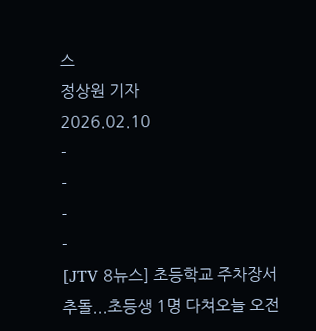스
정상원 기자
2026.02.10
-
-
-
-
[JTV 8뉴스] 초등학교 주차장서 추돌...초등생 1명 다쳐오늘 오전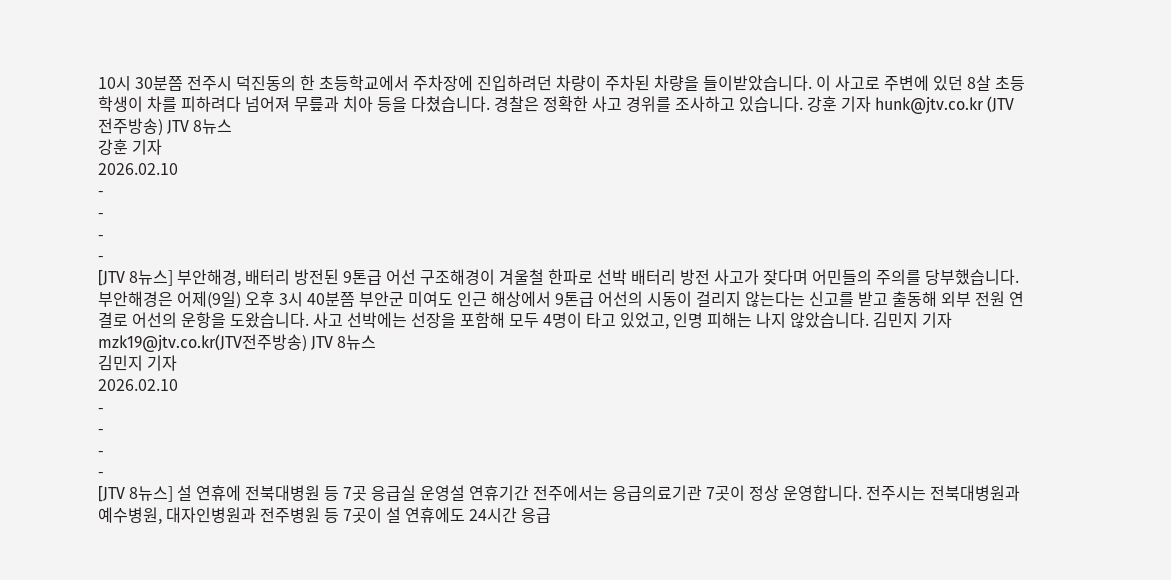10시 30분쯤 전주시 덕진동의 한 초등학교에서 주차장에 진입하려던 차량이 주차된 차량을 들이받았습니다. 이 사고로 주변에 있던 8살 초등학생이 차를 피하려다 넘어져 무릎과 치아 등을 다쳤습니다. 경찰은 정확한 사고 경위를 조사하고 있습니다. 강훈 기자 hunk@jtv.co.kr (JTV 전주방송) JTV 8뉴스
강훈 기자
2026.02.10
-
-
-
-
[JTV 8뉴스] 부안해경, 배터리 방전된 9톤급 어선 구조해경이 겨울철 한파로 선박 배터리 방전 사고가 잦다며 어민들의 주의를 당부했습니다. 부안해경은 어제(9일) 오후 3시 40분쯤 부안군 미여도 인근 해상에서 9톤급 어선의 시동이 걸리지 않는다는 신고를 받고 출동해 외부 전원 연결로 어선의 운항을 도왔습니다. 사고 선박에는 선장을 포함해 모두 4명이 타고 있었고, 인명 피해는 나지 않았습니다. 김민지 기자 mzk19@jtv.co.kr(JTV전주방송) JTV 8뉴스
김민지 기자
2026.02.10
-
-
-
-
[JTV 8뉴스] 설 연휴에 전북대병원 등 7곳 응급실 운영설 연휴기간 전주에서는 응급의료기관 7곳이 정상 운영합니다. 전주시는 전북대병원과 예수병원, 대자인병원과 전주병원 등 7곳이 설 연휴에도 24시간 응급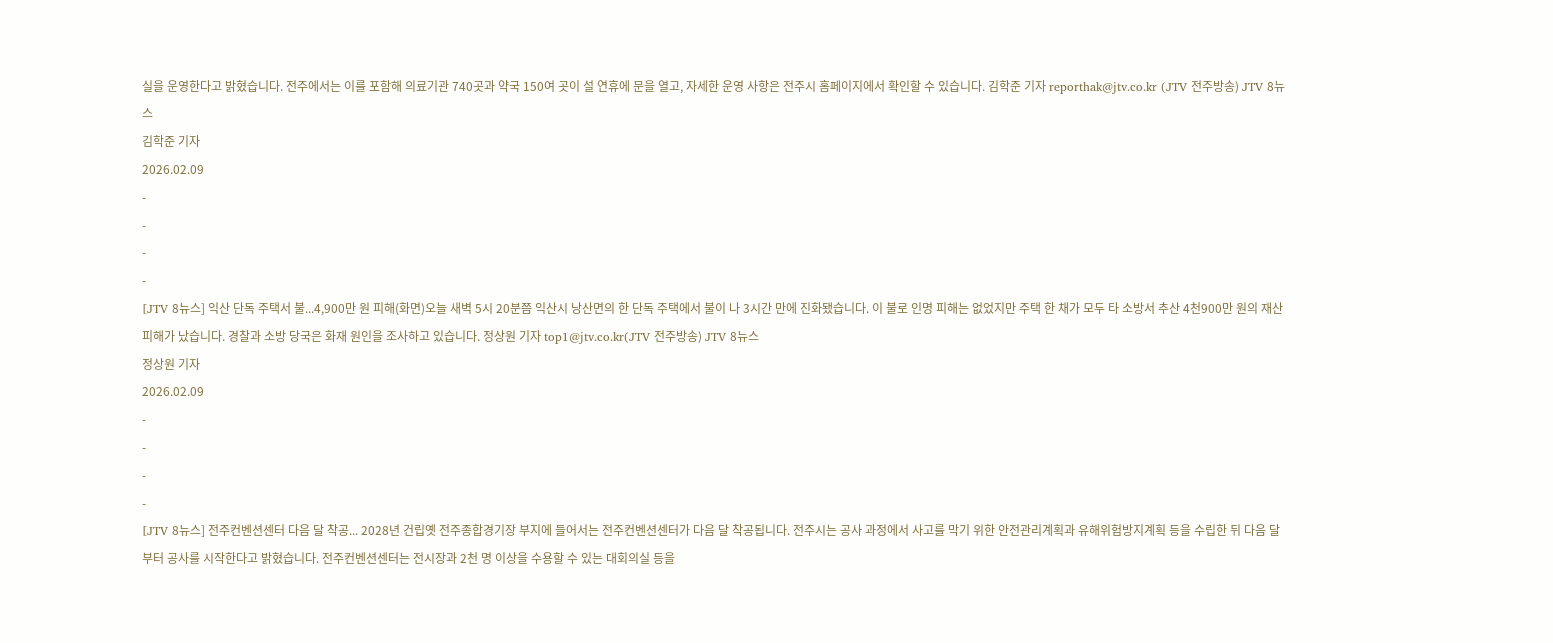실을 운영한다고 밝혔습니다. 전주에서는 이를 포함해 의료기관 740곳과 약국 150여 곳이 설 연휴에 문을 열고, 자세한 운영 사항은 전주시 홈페이지에서 확인할 수 있습니다. 김학준 기자 reporthak@jtv.co.kr (JTV 전주방송) JTV 8뉴스
김학준 기자
2026.02.09
-
-
-
-
[JTV 8뉴스] 익산 단독 주택서 불...4,900만 원 피해(화면)오늘 새벽 5시 20분쯤 익산시 낭산면의 한 단독 주택에서 불이 나 3시간 만에 진화됐습니다. 이 불로 인명 피해는 없었지만 주택 한 채가 모두 타 소방서 추산 4천900만 원의 재산 피해가 났습니다. 경찰과 소방 당국은 화재 원인을 조사하고 있습니다. 정상원 기자 top1@jtv.co.kr(JTV 전주방송) JTV 8뉴스
정상원 기자
2026.02.09
-
-
-
-
[JTV 8뉴스] 전주컨벤션센터 다음 달 착공... 2028년 건립옛 전주종합경기장 부지에 들어서는 전주컨벤션센터가 다음 달 착공됩니다. 전주시는 공사 과정에서 사고를 막기 위한 안전관리계획과 유해위험방지계획 등을 수립한 뒤 다음 달부터 공사를 시작한다고 밝혔습니다. 전주컨벤션센터는 전시장과 2천 명 이상을 수용할 수 있는 대회의실 등을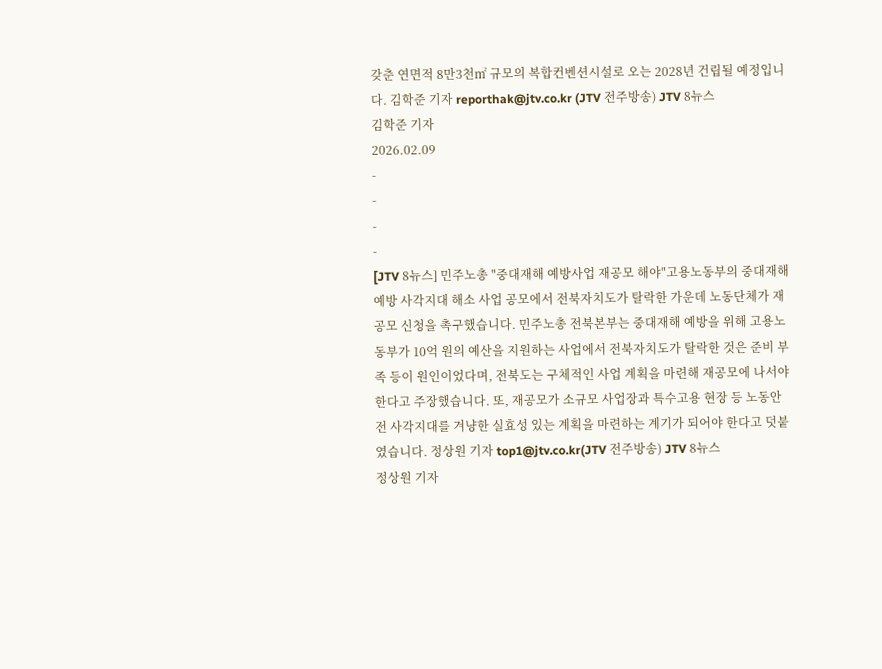갖춘 연면적 8만3천㎡ 규모의 복합컨벤션시설로 오는 2028년 건립될 예정입니다. 김학준 기자 reporthak@jtv.co.kr (JTV 전주방송) JTV 8뉴스
김학준 기자
2026.02.09
-
-
-
-
[JTV 8뉴스] 민주노총 "중대재해 예방사업 재공모 해야"고용노동부의 중대재해 예방 사각지대 해소 사업 공모에서 전북자치도가 탈락한 가운데 노동단체가 재공모 신청을 촉구했습니다. 민주노총 전북본부는 중대재해 예방을 위해 고용노동부가 10억 원의 예산을 지원하는 사업에서 전북자치도가 탈락한 것은 준비 부족 등이 원인이었다며, 전북도는 구체적인 사업 계획을 마련해 재공모에 나서야 한다고 주장했습니다. 또, 재공모가 소규모 사업장과 특수고용 현장 등 노동안전 사각지대를 겨냥한 실효성 있는 계획을 마련하는 계기가 되어야 한다고 덧붙였습니다. 정상원 기자 top1@jtv.co.kr(JTV 전주방송) JTV 8뉴스
정상원 기자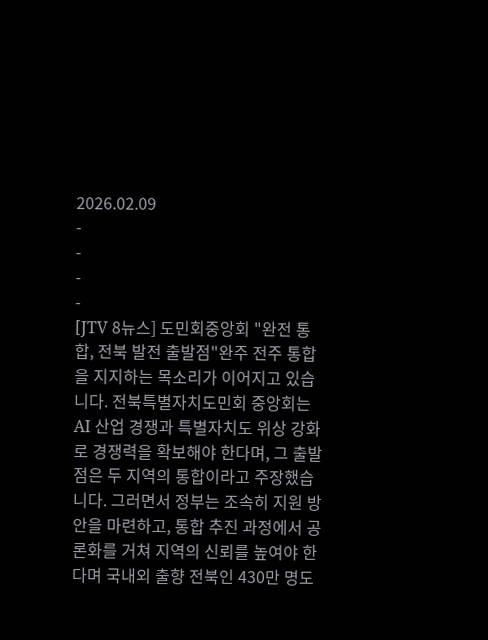2026.02.09
-
-
-
-
[JTV 8뉴스] 도민회중앙회 "완전 통합, 전북 발전 출발점"완주 전주 통합을 지지하는 목소리가 이어지고 있습니다. 전북특별자치도민회 중앙회는 AI 산업 경쟁과 특별자치도 위상 강화로 경쟁력을 확보해야 한다며, 그 출발점은 두 지역의 통합이라고 주장했습니다. 그러면서 정부는 조속히 지원 방안을 마련하고, 통합 추진 과정에서 공론화를 거쳐 지역의 신뢰를 높여야 한다며 국내외 출향 전북인 430만 명도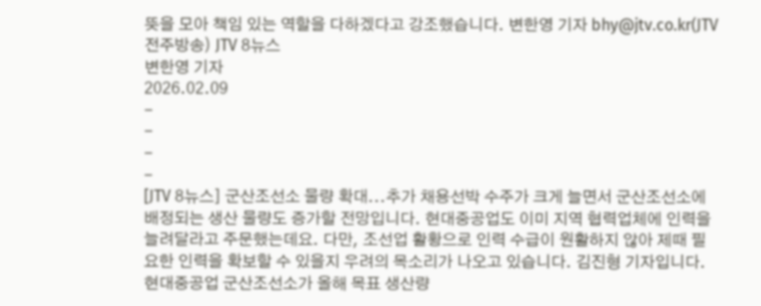뜻을 모아 책임 있는 역할을 다하겠다고 강조했습니다. 변한영 기자 bhy@jtv.co.kr(JTV 전주방송) JTV 8뉴스
변한영 기자
2026.02.09
-
-
-
-
[JTV 8뉴스] 군산조선소 물량 확대...추가 채용선박 수주가 크게 늘면서 군산조선소에 배정되는 생산 물량도 증가할 전망입니다. 현대중공업도 이미 지역 협력업체에 인력을 늘려달라고 주문했는데요. 다만, 조선업 활황으로 인력 수급이 원활하지 않아 제때 필요한 인력을 확보할 수 있을지 우려의 목소리가 나오고 있습니다. 김진형 기자입니다. 현대중공업 군산조선소가 올해 목표 생산량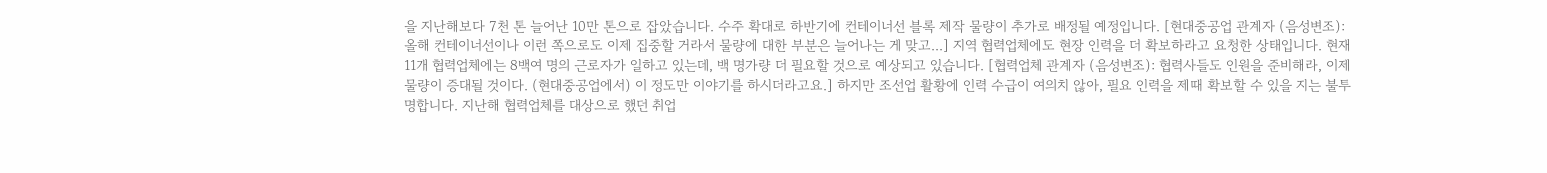을 지난해보다 7천 톤 늘어난 10만 톤으로 잡았습니다. 수주 확대로 하반기에 컨테이너선 블록 제작 물량이 추가로 배정될 예정입니다. [현대중공업 관계자 (음성변조): 올해 컨테이너선이나 이런 쪽으로도 이제 집중할 거라서 물량에 대한 부분은 늘어나는 게 맞고...] 지역 협력업체에도 현장 인력을 더 확보하라고 요청한 상태입니다. 현재 11개 협력업체에는 8백여 명의 근로자가 일하고 있는데, 백 명가량 더 필요할 것으로 예상되고 있습니다. [협력업체 관계자 (음성변조): 협력사들도 인원을 준비해라, 이제 물량이 증대될 것이다. (현대중공업에서) 이 정도만 이야기를 하시더라고요.] 하지만 조선업 활황에 인력 수급이 여의치 않아, 필요 인력을 제때 확보할 수 있을 지는 불투명합니다. 지난해 협력업체를 대상으로 했던 취업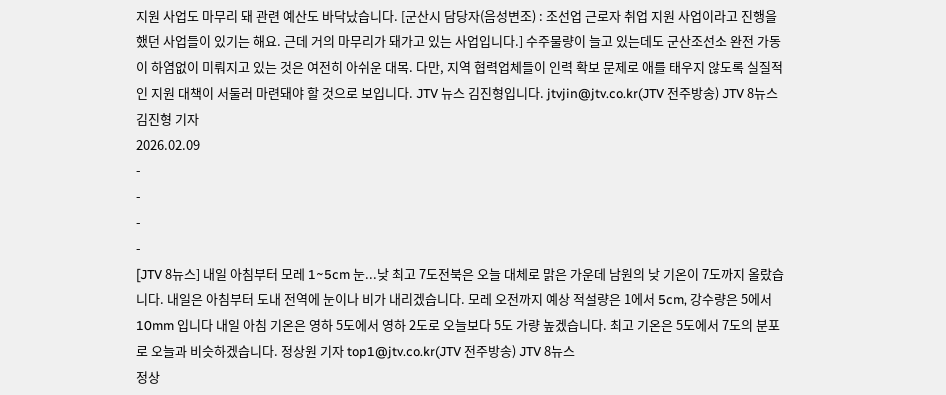지원 사업도 마무리 돼 관련 예산도 바닥났습니다. [군산시 담당자(음성변조) : 조선업 근로자 취업 지원 사업이라고 진행을 했던 사업들이 있기는 해요. 근데 거의 마무리가 돼가고 있는 사업입니다.] 수주물량이 늘고 있는데도 군산조선소 완전 가동이 하염없이 미뤄지고 있는 것은 여전히 아쉬운 대목. 다만, 지역 협력업체들이 인력 확보 문제로 애를 태우지 않도록 실질적인 지원 대책이 서둘러 마련돼야 할 것으로 보입니다. JTV 뉴스 김진형입니다. jtvjin@jtv.co.kr(JTV 전주방송) JTV 8뉴스
김진형 기자
2026.02.09
-
-
-
-
[JTV 8뉴스] 내일 아침부터 모레 1~5cm 눈...낮 최고 7도전북은 오늘 대체로 맑은 가운데 남원의 낮 기온이 7도까지 올랐습니다. 내일은 아침부터 도내 전역에 눈이나 비가 내리겠습니다. 모레 오전까지 예상 적설량은 1에서 5cm, 강수량은 5에서 10mm 입니다 내일 아침 기온은 영하 5도에서 영하 2도로 오늘보다 5도 가량 높겠습니다. 최고 기온은 5도에서 7도의 분포로 오늘과 비슷하겠습니다. 정상원 기자 top1@jtv.co.kr(JTV 전주방송) JTV 8뉴스
정상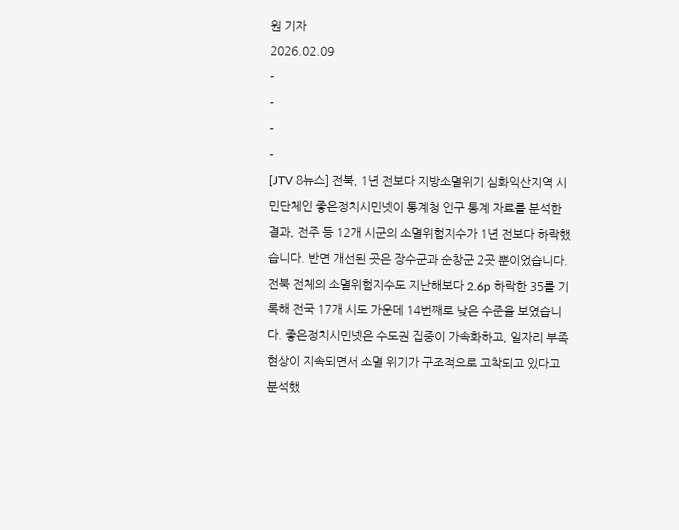원 기자
2026.02.09
-
-
-
-
[JTV 8뉴스] 전북, 1년 전보다 지방소멸위기 심화익산지역 시민단체인 좋은정치시민넷이 통계청 인구 통계 자료를 분석한 결과, 전주 등 12개 시군의 소멸위험지수가 1년 전보다 하락했습니다. 반면 개선된 곳은 장수군과 순창군 2곳 뿐이었습니다. 전북 전체의 소멸위험지수도 지난해보다 2.6p 하락한 35를 기록해 전국 17개 시도 가운데 14번째로 낮은 수준을 보였습니다. 좋은정치시민넷은 수도권 집중이 가속화하고, 일자리 부족 현상이 지속되면서 소멸 위기가 구조적으로 고착되고 있다고 분석했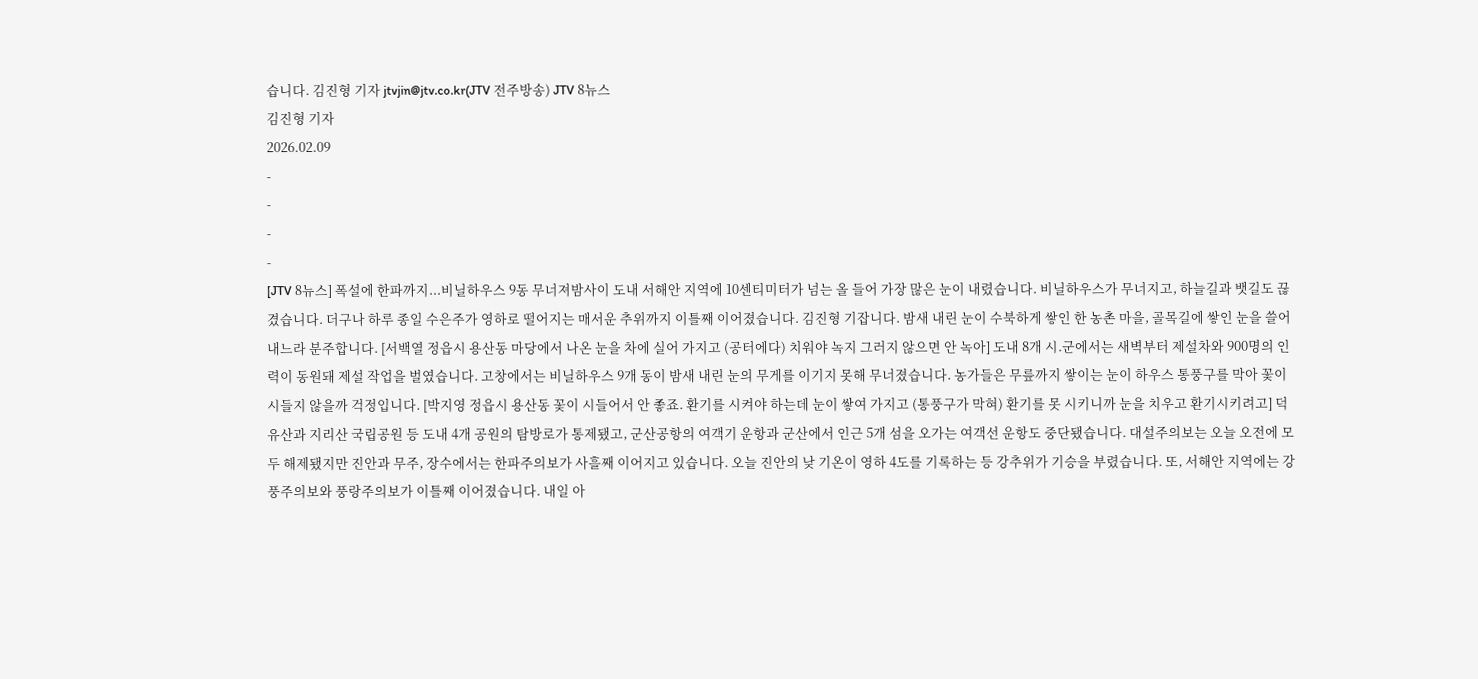습니다. 김진형 기자 jtvjin@jtv.co.kr(JTV 전주방송) JTV 8뉴스
김진형 기자
2026.02.09
-
-
-
-
[JTV 8뉴스] 폭설에 한파까지...비닐하우스 9동 무너져밤사이 도내 서해안 지역에 10센티미터가 넘는 올 들어 가장 많은 눈이 내렸습니다. 비닐하우스가 무너지고, 하늘길과 뱃길도 끊겼습니다. 더구나 하루 종일 수은주가 영하로 떨어지는 매서운 추위까지 이틀째 이어졌습니다. 김진형 기잡니다. 밤새 내린 눈이 수북하게 쌓인 한 농촌 마을, 골목길에 쌓인 눈을 쓸어내느라 분주합니다. [서백열 정읍시 용산동 마당에서 나온 눈을 차에 실어 가지고 (공터에다) 치워야 녹지 그러지 않으면 안 녹아] 도내 8개 시.군에서는 새벽부터 제설차와 900명의 인력이 동원돼 제설 작업을 벌였습니다. 고창에서는 비닐하우스 9개 동이 밤새 내린 눈의 무게를 이기지 못해 무너졌습니다. 농가들은 무릎까지 쌓이는 눈이 하우스 통풍구를 막아 꽃이 시들지 않을까 걱정입니다. [박지영 정읍시 용산동 꽃이 시들어서 안 좋죠. 환기를 시켜야 하는데 눈이 쌓여 가지고 (통풍구가 막혀) 환기를 못 시키니까 눈을 치우고 환기시키려고] 덕유산과 지리산 국립공원 등 도내 4개 공원의 탐방로가 통제됐고, 군산공항의 여객기 운항과 군산에서 인근 5개 섬을 오가는 여객선 운항도 중단됐습니다. 대설주의보는 오늘 오전에 모두 해제됐지만 진안과 무주, 장수에서는 한파주의보가 사흘째 이어지고 있습니다. 오늘 진안의 낮 기온이 영하 4도를 기록하는 등 강추위가 기승을 부렸습니다. 또, 서해안 지역에는 강풍주의보와 풍랑주의보가 이틀째 이어졌습니다. 내일 아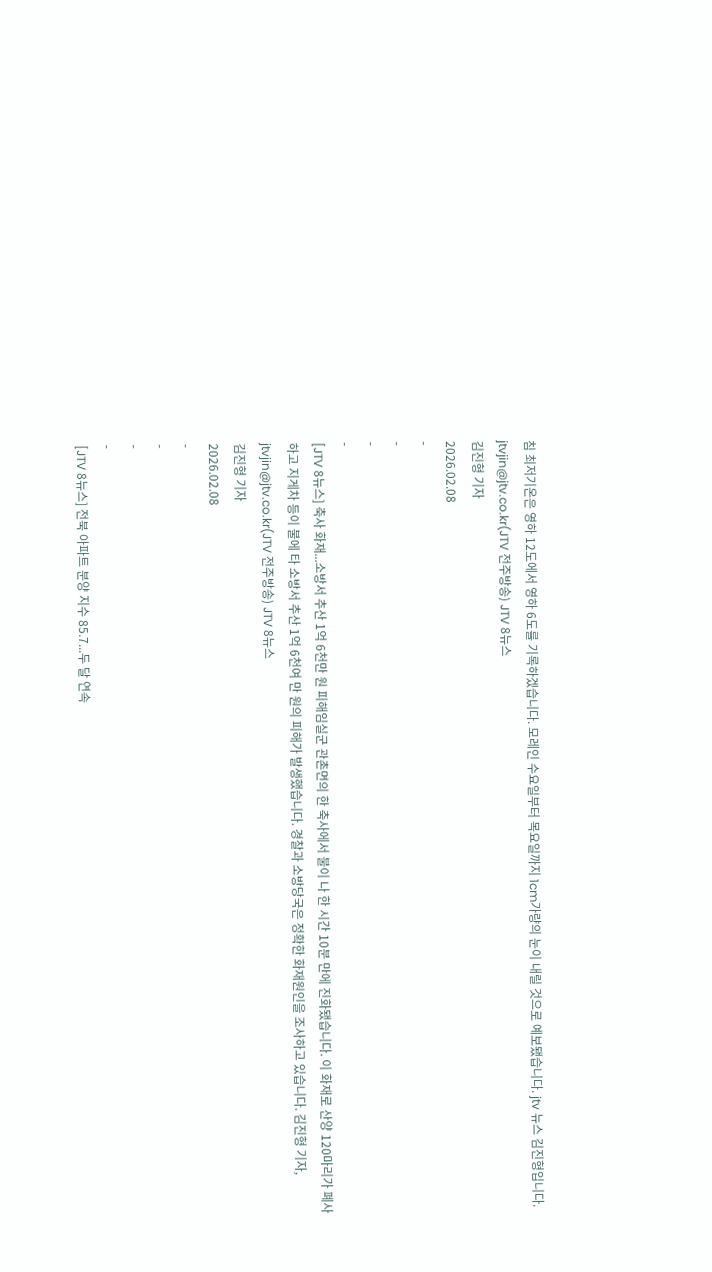침 최저기온은 영하 12도에서 영하 6도를 기록하겠습니다. 모레인 수요일부터 목요일까지 1cm가량의 눈이 내릴 것으로 예보됐습니다. jtv 뉴스 김진형입니다. jtvjin@jtv.co.kr(JTV 전주방송) JTV 8뉴스
김진형 기자
2026.02.08
-
-
-
-
[JTV 8뉴스] 축사 화재...소방서 추산 1억 6천만 원 피해임실군 관촌면의 한 축사에서 불이 나 한 시간 10분 만에 진화됐습니다. 이 화재로 산양 120마리가 폐사하고 지게차 등이 불에 타 소방서 추산 1억 6천여 만 원의 피해가 발생했습니다. 경찰과 소방당국은 정확한 화재원인을 조사하고 있습니다. 김진형 기자, jtvjin@jtv.co.kr(JTV 전주방송) JTV 8뉴스
김진형 기자
2026.02.08
-
-
-
-
[JTV 8뉴스] 전북 아파트 분양 지수 85.7...두 달 연속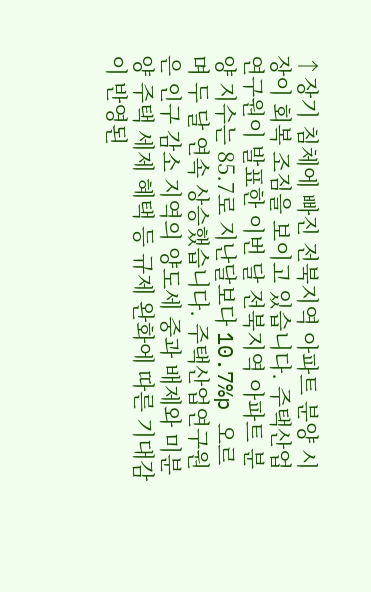↑장기 침체에 빠진 전북지역 아파트 분양 시장이 회복 조짐을 보이고 있습니다. 주택산업연구원이 발표한 이번 달 전북지역 아파트 분양 지수는 85.7로 지난달보다 10.7%p 오르며 두 달 연속 상승했습니다. 주택산업연구원은 인구 감소 지역의 양도세 중과 배제와 미분양 주택 세제 혜택 등 규제 완화에 따른 기대감이 반영된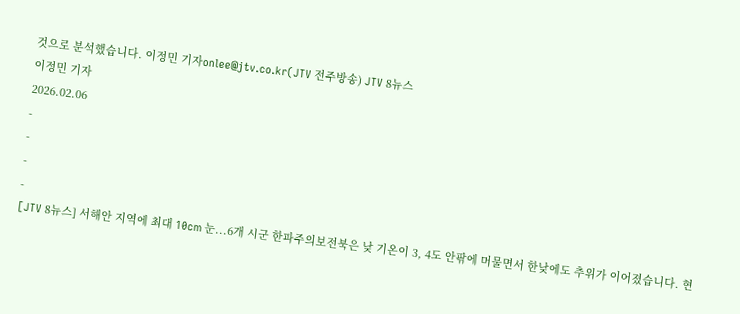것으로 분석했습니다. 이정민 기자onlee@jtv.co.kr(JTV 전주방송) JTV 8뉴스
이정민 기자
2026.02.06
-
-
-
-
[JTV 8뉴스] 서해안 지역에 최대 10cm 눈...6개 시군 한파주의보전북은 낮 기온이 3, 4도 안팎에 머물면서 한낮에도 추위가 이어졌습니다. 현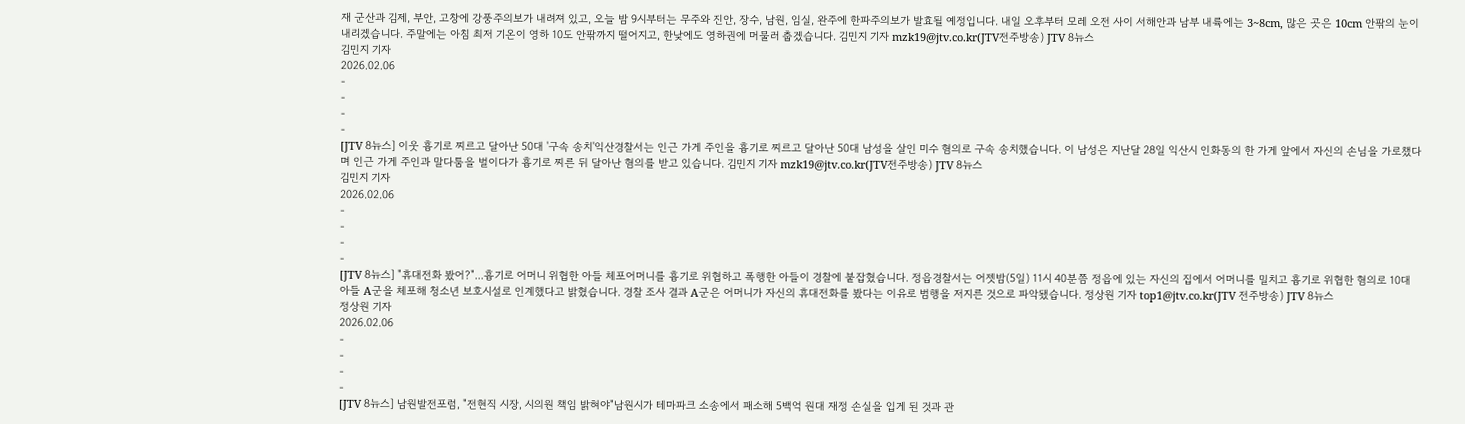재 군산과 김제, 부안, 고창에 강풍주의보가 내려져 있고, 오늘 밤 9시부터는 무주와 진안, 장수, 남원, 임실, 완주에 한파주의보가 발효될 예정입니다. 내일 오후부터 모레 오전 사이 서해안과 남부 내륙에는 3~8cm, 많은 곳은 10cm 안팎의 눈이 내리겠습니다. 주말에는 아침 최저 기온이 영하 10도 안팎까지 떨어지고, 한낮에도 영하권에 머물러 춥겠습니다. 김민지 기자 mzk19@jtv.co.kr(JTV전주방송) JTV 8뉴스
김민지 기자
2026.02.06
-
-
-
-
[JTV 8뉴스] 이웃 흉기로 찌르고 달아난 50대 '구속 송치'익산경찰서는 인근 가게 주인을 흉기로 찌르고 달아난 50대 남성을 살인 미수 혐의로 구속 송치했습니다. 이 남성은 지난달 28일 익산시 인화동의 한 가게 앞에서 자신의 손님을 가로챘다며 인근 가게 주인과 말다툼을 벌이다가 흉기로 찌른 뒤 달아난 혐의를 받고 있습니다. 김민지 기자 mzk19@jtv.co.kr(JTV전주방송) JTV 8뉴스
김민지 기자
2026.02.06
-
-
-
-
[JTV 8뉴스] "휴대전화 봤어?"...흉기로 어머니 위협한 아들 체포어머니를 흉기로 위협하고 폭행한 아들이 경찰에 붙잡혔습니다. 정읍경찰서는 어젯밤(5일) 11시 40분쯤 정읍에 있는 자신의 집에서 어머니를 밀치고 흉기로 위협한 혐의로 10대 아들 A군을 체포해 청소년 보호시설로 인계했다고 밝혔습니다. 경찰 조사 결과 A군은 어머니가 자신의 휴대전화를 봤다는 이유로 범행을 저지른 것으로 파악됐습니다. 정상원 기자 top1@jtv.co.kr(JTV 전주방송) JTV 8뉴스
정상원 기자
2026.02.06
-
-
-
-
[JTV 8뉴스] 남원발전포럼, "전현직 시장, 시의원 책임 밝혀야"남원시가 테마파크 소송에서 패소해 5백억 원대 재정 손실을 입게 된 것과 관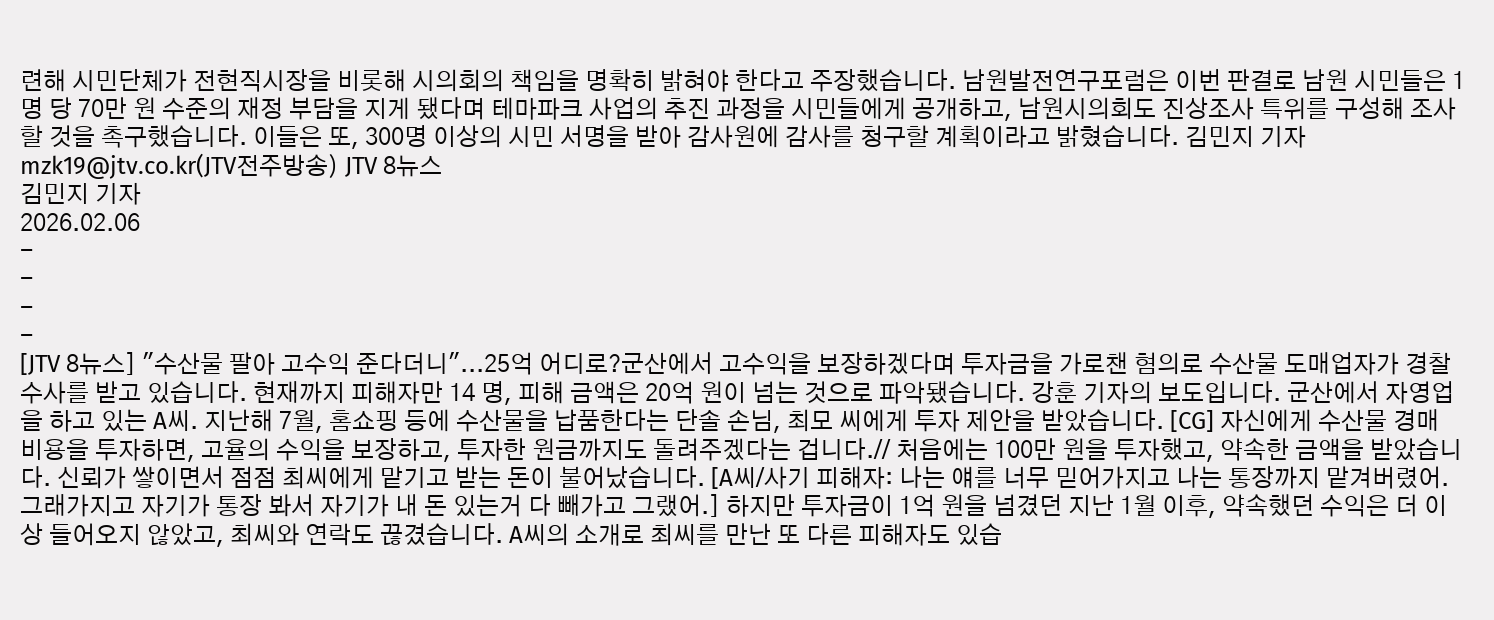련해 시민단체가 전현직시장을 비롯해 시의회의 책임을 명확히 밝혀야 한다고 주장했습니다. 남원발전연구포럼은 이번 판결로 남원 시민들은 1명 당 70만 원 수준의 재정 부담을 지게 됐다며 테마파크 사업의 추진 과정을 시민들에게 공개하고, 남원시의회도 진상조사 특위를 구성해 조사할 것을 촉구했습니다. 이들은 또, 300명 이상의 시민 서명을 받아 감사원에 감사를 청구할 계획이라고 밝혔습니다. 김민지 기자 mzk19@jtv.co.kr(JTV전주방송) JTV 8뉴스
김민지 기자
2026.02.06
-
-
-
-
[JTV 8뉴스] "수산물 팔아 고수익 준다더니"...25억 어디로?군산에서 고수익을 보장하겠다며 투자금을 가로챈 혐의로 수산물 도매업자가 경찰 수사를 받고 있습니다. 현재까지 피해자만 14 명, 피해 금액은 20억 원이 넘는 것으로 파악됐습니다. 강훈 기자의 보도입니다. 군산에서 자영업을 하고 있는 A씨. 지난해 7월, 홈쇼핑 등에 수산물을 납품한다는 단솔 손님, 최모 씨에게 투자 제안을 받았습니다. [CG] 자신에게 수산물 경매 비용을 투자하면, 고율의 수익을 보장하고, 투자한 원금까지도 돌려주겠다는 겁니다.// 처음에는 100만 원을 투자했고, 약속한 금액을 받았습니다. 신뢰가 쌓이면서 점점 최씨에게 맡기고 받는 돈이 불어났습니다. [A씨/사기 피해자: 나는 얘를 너무 믿어가지고 나는 통장까지 맡겨버렸어. 그래가지고 자기가 통장 봐서 자기가 내 돈 있는거 다 빼가고 그랬어.] 하지만 투자금이 1억 원을 넘겼던 지난 1월 이후, 약속했던 수익은 더 이상 들어오지 않았고, 최씨와 연락도 끊겼습니다. A씨의 소개로 최씨를 만난 또 다른 피해자도 있습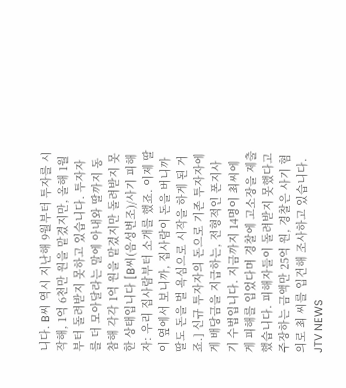니다. B씨 역시 지난해 9월부터 투자를 시작해, 1억 6천만 원을 맡겼지만, 올해 1월부터 돌려받지 못하고 있습니다. 투자자를 더 모아달라는 말에 아내와 딸까지 동참해 각각 1억 원을 맡겼지만 돌려받지 못한 상태입니다 [B씨(음성변조)/사기 피해자: 우리 집사람부터 소개를 했죠. 이제 딸이 옆에서 보니까, 집사람이 돈을 버니까 딸도 돈을 벌 욕심으로 시작을 하게 된 거죠.] 신규 투자자의 돈으로 기존 투자자에게 배당금을 지급하는, 전형적인 폰지사기 수법입니다. 지금까지 14명이 최씨에게 피해를 입었다며 경찰에 고소장을 제출했습니다. 피해자들이 돌려받지 못했다고 주장하는 금액만 25억 원, 경찰은 사기 혐의로 최 씨를 입건해 조사하고 있습니다. JTV NEWS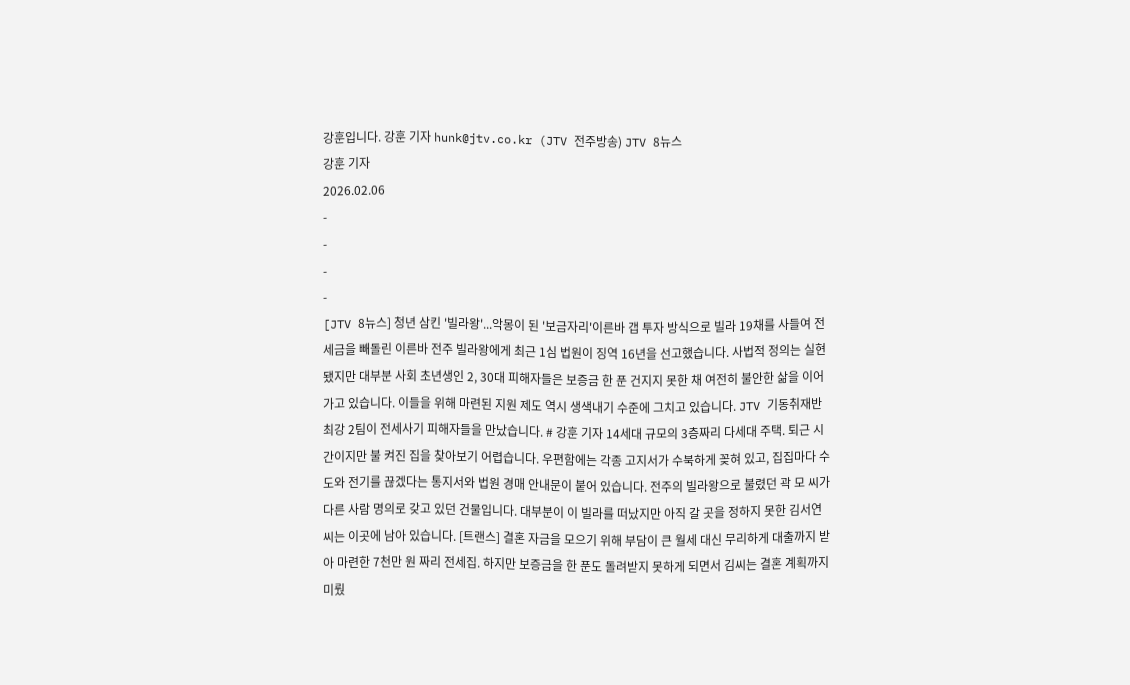강훈입니다. 강훈 기자 hunk@jtv.co.kr (JTV 전주방송) JTV 8뉴스
강훈 기자
2026.02.06
-
-
-
-
[JTV 8뉴스] 청년 삼킨 '빌라왕'...악몽이 된 '보금자리'이른바 갭 투자 방식으로 빌라 19채를 사들여 전세금을 빼돌린 이른바 전주 빌라왕에게 최근 1심 법원이 징역 16년을 선고했습니다. 사법적 정의는 실현됐지만 대부분 사회 초년생인 2, 30대 피해자들은 보증금 한 푼 건지지 못한 채 여전히 불안한 삶을 이어가고 있습니다. 이들을 위해 마련된 지원 제도 역시 생색내기 수준에 그치고 있습니다. JTV 기동취재반 최강 2팀이 전세사기 피해자들을 만났습니다. # 강훈 기자 14세대 규모의 3층짜리 다세대 주택. 퇴근 시간이지만 불 켜진 집을 찾아보기 어렵습니다. 우편함에는 각종 고지서가 수북하게 꽂혀 있고, 집집마다 수도와 전기를 끊겠다는 통지서와 법원 경매 안내문이 붙어 있습니다. 전주의 빌라왕으로 불렸던 곽 모 씨가 다른 사람 명의로 갖고 있던 건물입니다. 대부분이 이 빌라를 떠났지만 아직 갈 곳을 정하지 못한 김서연 씨는 이곳에 남아 있습니다. [트랜스] 결혼 자금을 모으기 위해 부담이 큰 월세 대신 무리하게 대출까지 받아 마련한 7천만 원 짜리 전세집. 하지만 보증금을 한 푼도 돌려받지 못하게 되면서 김씨는 결혼 계획까지 미뤘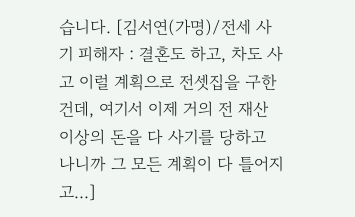습니다. [김서연(가명)/전세 사기 피해자 : 결혼도 하고, 차도 사고 이럴 계획으로 전셋집을 구한 건데, 여기서 이제 거의 전 재산 이상의 돈을 다 사기를 당하고 나니까 그 모든 계획이 다 틀어지고...]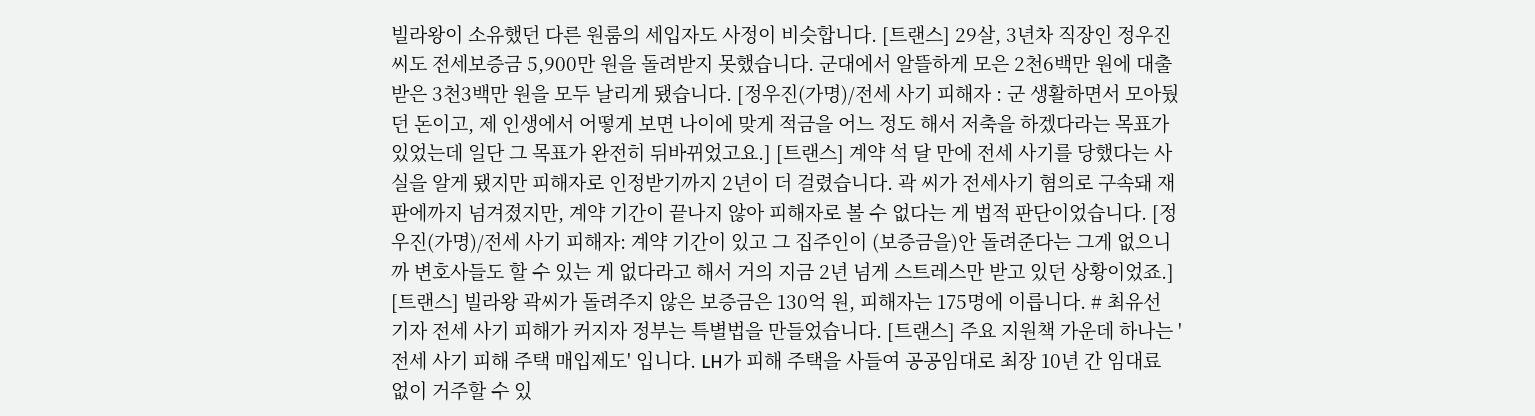빌라왕이 소유했던 다른 원룸의 세입자도 사정이 비슷합니다. [트랜스] 29살, 3년차 직장인 정우진 씨도 전세보증금 5,900만 원을 돌려받지 못했습니다. 군대에서 알뜰하게 모은 2천6백만 원에 대출받은 3천3백만 원을 모두 날리게 됐습니다. [정우진(가명)/전세 사기 피해자 : 군 생활하면서 모아뒀던 돈이고, 제 인생에서 어떻게 보면 나이에 맞게 적금을 어느 정도 해서 저축을 하겠다라는 목표가 있었는데 일단 그 목표가 완전히 뒤바뀌었고요.] [트랜스] 계약 석 달 만에 전세 사기를 당했다는 사실을 알게 됐지만 피해자로 인정받기까지 2년이 더 걸렸습니다. 곽 씨가 전세사기 혐의로 구속돼 재판에까지 넘겨졌지만, 계약 기간이 끝나지 않아 피해자로 볼 수 없다는 게 법적 판단이었습니다. [정우진(가명)/전세 사기 피해자: 계약 기간이 있고 그 집주인이 (보증금을)안 돌려준다는 그게 없으니까 변호사들도 할 수 있는 게 없다라고 해서 거의 지금 2년 넘게 스트레스만 받고 있던 상황이었죠.] [트랜스] 빌라왕 곽씨가 돌려주지 않은 보증금은 130억 원, 피해자는 175명에 이릅니다. # 최유선 기자 전세 사기 피해가 커지자 정부는 특별법을 만들었습니다. [트랜스] 주요 지원책 가운데 하나는 '전세 사기 피해 주택 매입제도' 입니다. LH가 피해 주택을 사들여 공공임대로 최장 10년 간 임대료 없이 거주할 수 있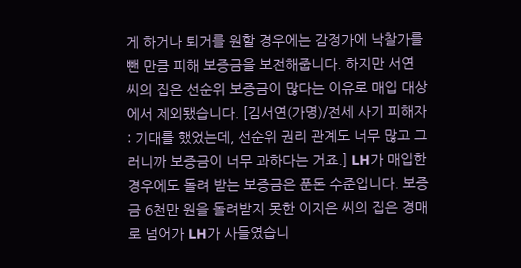게 하거나 퇴거를 원할 경우에는 감정가에 낙찰가를 뺀 만큼 피해 보증금을 보전해줍니다. 하지만 서연 씨의 집은 선순위 보증금이 많다는 이유로 매입 대상에서 제외됐습니다. [김서연(가명)/전세 사기 피해자 : 기대를 했었는데, 선순위 권리 관계도 너무 많고 그러니까 보증금이 너무 과하다는 거죠.] LH가 매입한 경우에도 돌려 받는 보증금은 푼돈 수준입니다. 보증금 6천만 원을 돌려받지 못한 이지은 씨의 집은 경매로 넘어가 LH가 사들였습니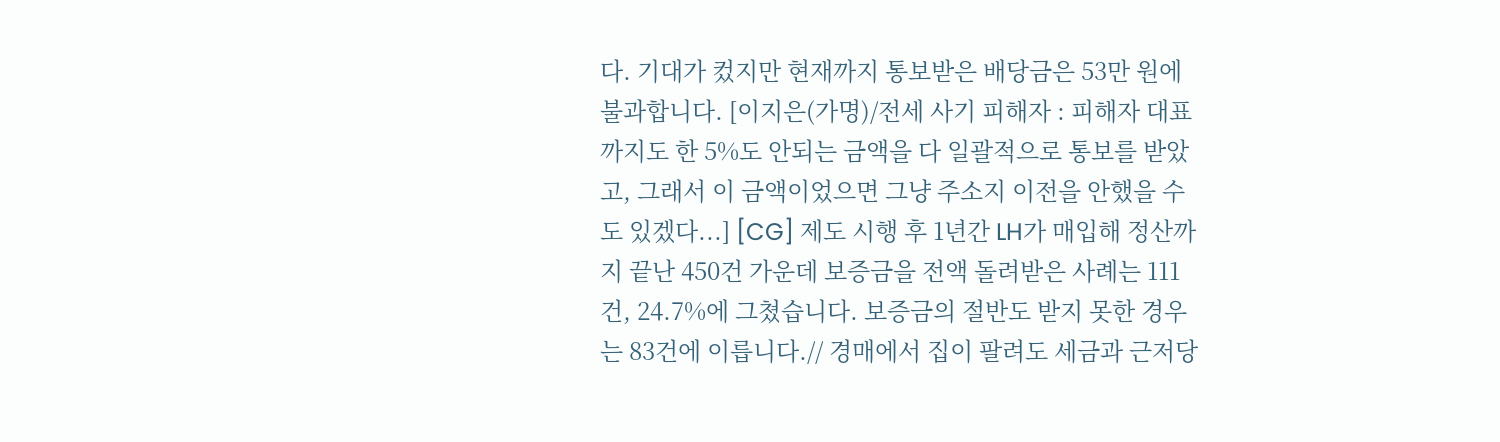다. 기대가 컸지만 현재까지 통보받은 배당금은 53만 원에 불과합니다. [이지은(가명)/전세 사기 피해자 : 피해자 대표까지도 한 5%도 안되는 금액을 다 일괄적으로 통보를 받았고, 그래서 이 금액이었으면 그냥 주소지 이전을 안했을 수도 있겠다...] [CG] 제도 시행 후 1년간 LH가 매입해 정산까지 끝난 450건 가운데 보증금을 전액 돌려받은 사례는 111건, 24.7%에 그쳤습니다. 보증금의 절반도 받지 못한 경우는 83건에 이릅니다.// 경매에서 집이 팔려도 세금과 근저당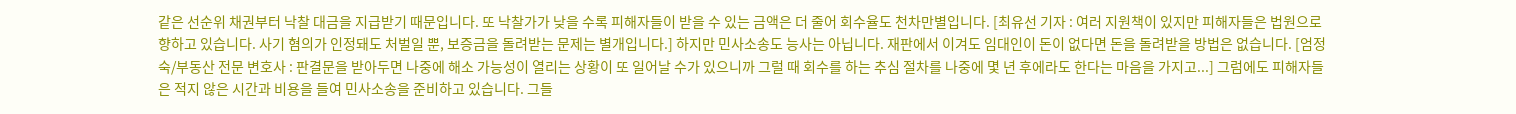같은 선순위 채권부터 낙찰 대금을 지급받기 때문입니다. 또 낙찰가가 낮을 수록 피해자들이 받을 수 있는 금액은 더 줄어 회수율도 천차만별입니다. [최유선 기자 : 여러 지원책이 있지만 피해자들은 법원으로 향하고 있습니다. 사기 혐의가 인정돼도 처벌일 뿐, 보증금을 돌려받는 문제는 별개입니다.] 하지만 민사소송도 능사는 아닙니다. 재판에서 이겨도 임대인이 돈이 없다면 돈을 돌려받을 방법은 없습니다. [엄정숙/부동산 전문 변호사 : 판결문을 받아두면 나중에 해소 가능성이 열리는 상황이 또 일어날 수가 있으니까 그럴 때 회수를 하는 추심 절차를 나중에 몇 년 후에라도 한다는 마음을 가지고...] 그럼에도 피해자들은 적지 않은 시간과 비용을 들여 민사소송을 준비하고 있습니다. 그들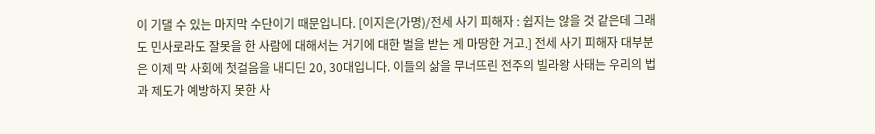이 기댈 수 있는 마지막 수단이기 때문입니다. [이지은(가명)/전세 사기 피해자 : 쉽지는 않을 것 같은데 그래도 민사로라도 잘못을 한 사람에 대해서는 거기에 대한 벌을 받는 게 마땅한 거고.] 전세 사기 피해자 대부분은 이제 막 사회에 첫걸음을 내디딘 20, 30대입니다. 이들의 삶을 무너뜨린 전주의 빌라왕 사태는 우리의 법과 제도가 예방하지 못한 사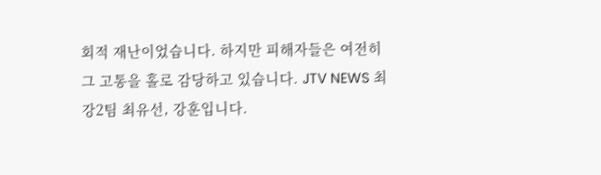회적 재난이었습니다. 하지만 피해자들은 여전히 그 고통을 홀로 감당하고 있습니다. JTV NEWS 최강2팀 최유선, 강훈입니다.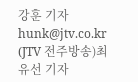강훈 기자 hunk@jtv.co.kr (JTV 전주방송)최유선 기자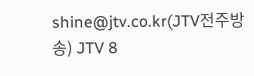shine@jtv.co.kr(JTV전주방송) JTV 8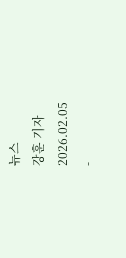뉴스
강훈 기자
2026.02.05
-